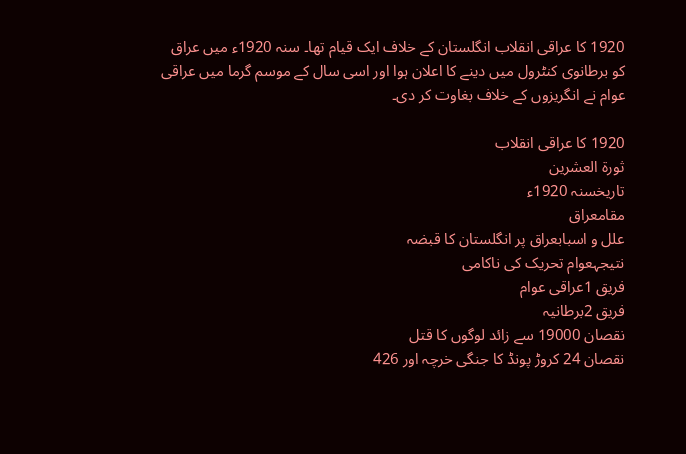1920 کا عراقی انقلاب انگلستان کے خلاف ایک قیام تھا۔ سنہ 1920ء میں عراق کو برطانوی کنٹرول میں دینے کا اعلان ہوا اور اسی سال کے موسم گرما میں عراقی عوام نے انگریزوں کے خلاف بغاوت کر دی۔

1920 کا عراقی انقلاب
ثورۃ العشرین
تاریخسنہ 1920ء
مقامعراق
علل و اسبابعراق پر انگلستان کا قبضہ
نتیجہعوام تحریک کی ناکامی
فریق 1عراقی عوام
فریق 2برطانیہ
نقصان 19000 سے زائد لوگوں کا قتل
نقصان 24 کروڑ پونڈ کا جنگی خرچہ اور 426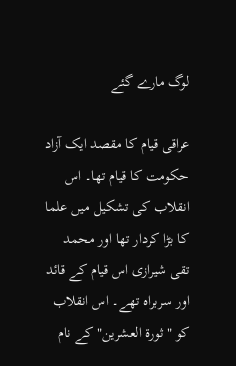لوگ مارے گئے

عراقی قیام کا مقصد ایک آزاد حکومت کا قیام تھا۔ اس انقلاب کی تشکیل میں علما کا بڑا کردار تھا اور محمد تقی شیرازی اس قیام کے قائد اور سربراہ تھے۔ اس انقلاب کو "ثورۃ العشرین" کے نام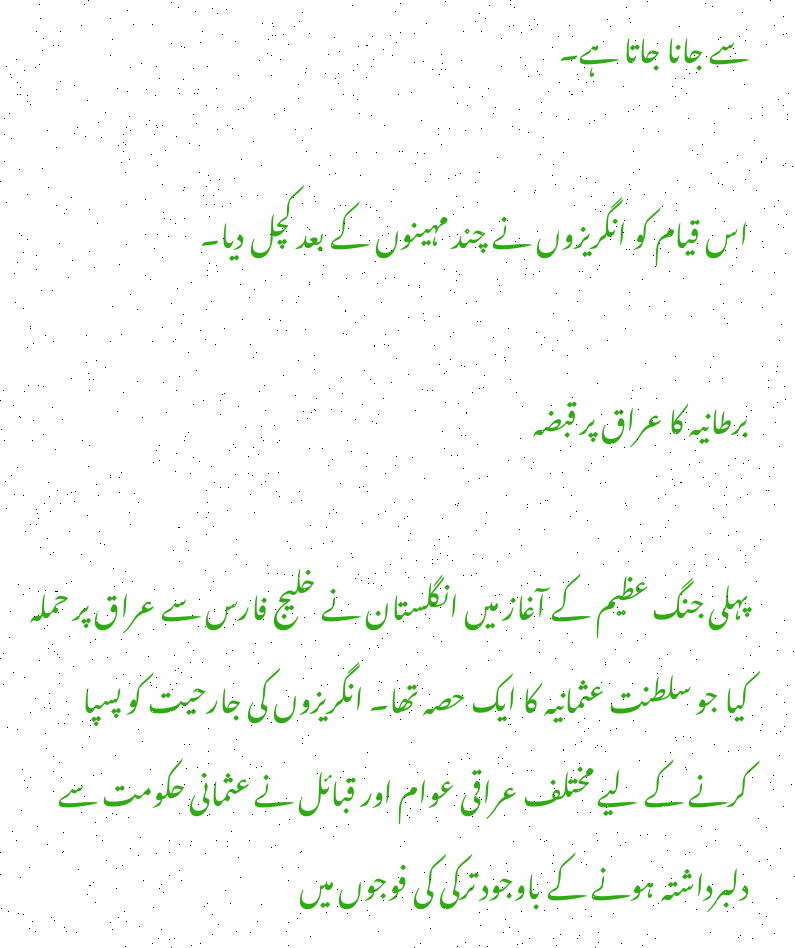سے جانا جاتا ہے۔

اس قیام کو انگریزوں نے چند مہینوں کے بعد کچل دیا۔

برطانیہ کا عراق پر قبضہ

پہلی جنگ عظیم کے آغاز میں انگلستان نے خلیج فارس سے عراق پر حملہ کیا جو سلطنت عثمانیہ کا ایک حصہ تھا۔ انگریزوں کی جارحیت کو پسپا کرنے کے لیے مختلف عراقی عوام اور قبائل نے عثمانی حکومت سے دلبرداشتہ ہونے کے باوجود ترکی کی فوجوں میں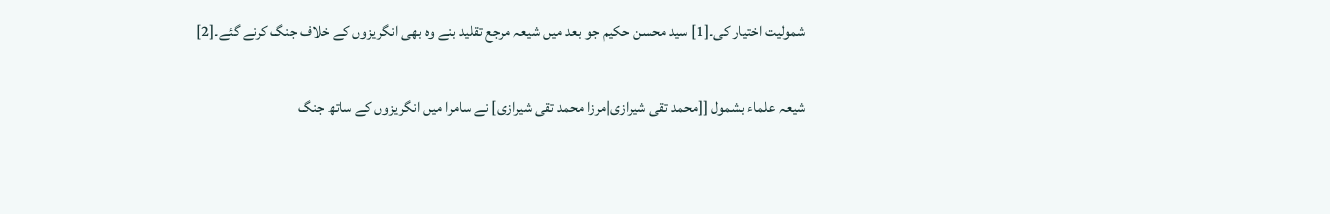شمولیت اختیار کی۔[1] سید محسن حکیم جو بعد میں شیعہ مرجع تقلید بنے وہ بھی انگریزوں کے خلاف جنگ کرنے گئے۔[2]

شیعہ علماء بشمول [[محمد تقی شیرازی|مرزا محمد تقی شیرازی] نے سامرا میں انگریزوں کے ساتھ جنگ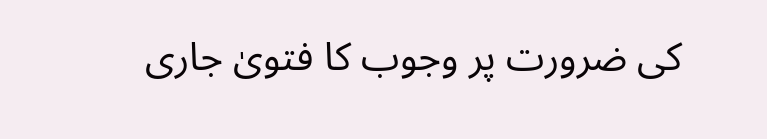کی ضرورت پر وجوب کا فتویٰ جاری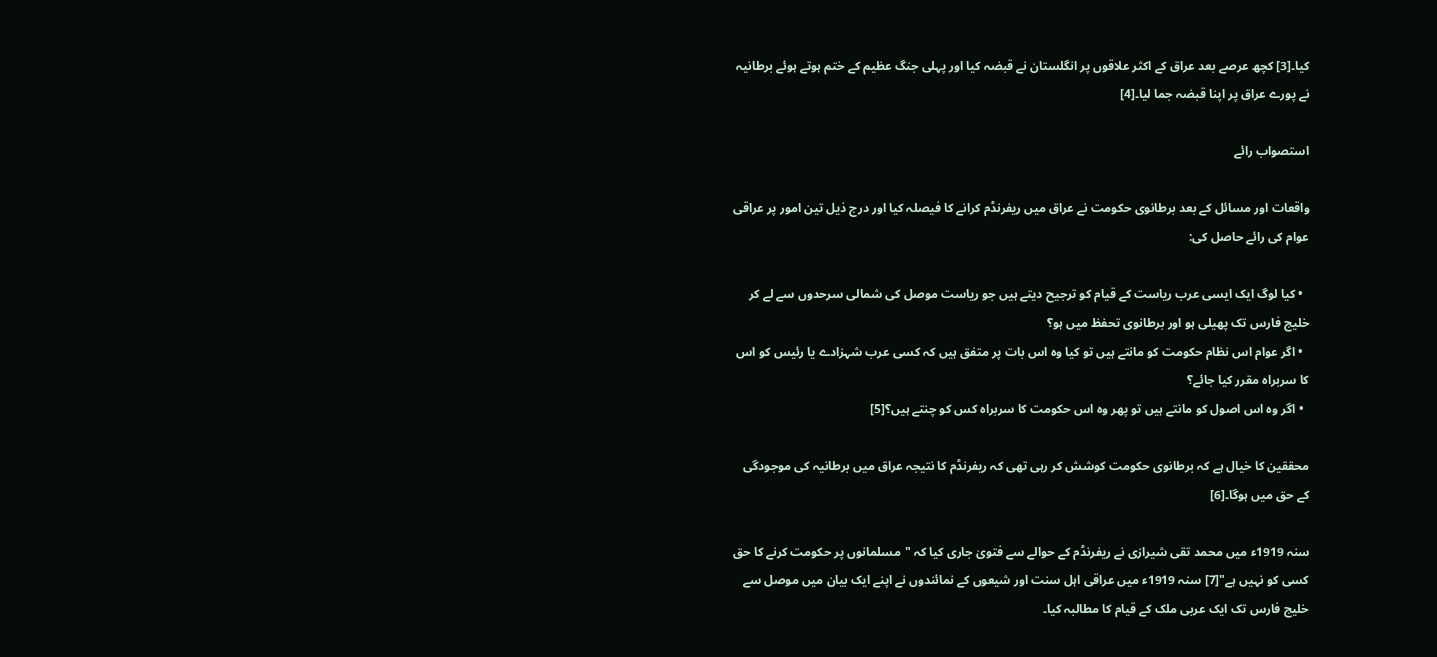کیا۔[3] کچھ عرصے بعد عراق کے اکثر علاقوں پر انگلستان نے قبضہ کیا اور پہلی جنگ عظیم کے ختم ہوتے ہوئے برطانیہ نے پورے عراق پر اپنا قبضہ جما لیا۔[4]

استصواب رائے

واقعات اور مسائل کے بعد برطانوی حکومت نے عراق میں ریفرنڈم کرانے کا فیصلہ کیا اور درج ذیل تین امور پر عراقی عوام کی رائے حاصل کی:

  • کیا لوگ ایک ایسی عرب ریاست کے قیام کو ترجیح دیتے ہیں جو ریاست موصل کی شمالی سرحدوں سے لے کر خلیج فارس تک پھیلی ہو اور برطانوی تحفظ میں ہو؟
  • اگر عوام اس نظام حکومت کو مانتے ہیں تو کیا وہ اس بات پر متفق ہیں کہ کسی عرب شہزادے یا رئیس کو اس کا سربراہ مقرر کیا جائے؟
  • اگر وہ اس اصول کو مانتے ہیں تو پھر وہ اس حکومت کا سربراہ کس کو چنتے ہیں؟[5]

محققین کا خیال ہے کہ برطانوی حکومت کوشش کر رہی تھی کہ ریفرنڈم کا نتیجہ عراق میں برطانیہ کی موجودگی کے حق میں ہوگا۔[6]

سنہ 1919ء میں محمد تقی شیرازی نے ریفرنڈم کے حوالے سے فتویٰ جاری کیا کہ "مسلمانوں پر حکومت کرنے کا حق کسی کو نہیں ہے"[7] سنہ 1919ء میں عراقی اہل سنت اور شیعوں کے نمائندوں نے اپنے ایک بیان میں موصل سے خلیج فارس تک ایک عربی ملک کے قیام کا مطالبہ کیا۔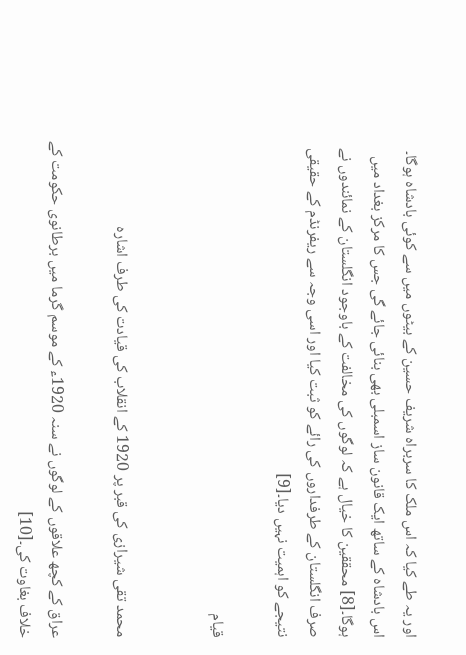اور یہ طے کیا کہ اس ملک کا سربراہ شریف حسین کے بیٹوں میں سے کوئی بادشاہ ہوگا۔ اس بادشاہ کے ساتھ ایک قانون ساز اسمبلی بھی بنائی جائے گی جس کا مرکز بغداد میں ہوگا۔[8] محققین کا خیال ہے کہ لوگوں کی مخالفت کے باوجود انگلستان کے نمائندوں نے صرف انگلستان کے طرفداروں کی رائے کو ثبت کیا اور اسی وجہ سے ریفرنڈم کے حقیقی نتیجے کو اہمیت نہیں دیا۔[9]

قیام


محمد تقی شیرازی کی قبر پر 1920 کے انقلاب کی قیادت کی طرف اشارہ

عراق کے کچھ علاقوں کے لوگوں نے سنہ 1920ء کے موسم گرما میں برطانوی حکومت کے خلاف بغاوت کی۔[10]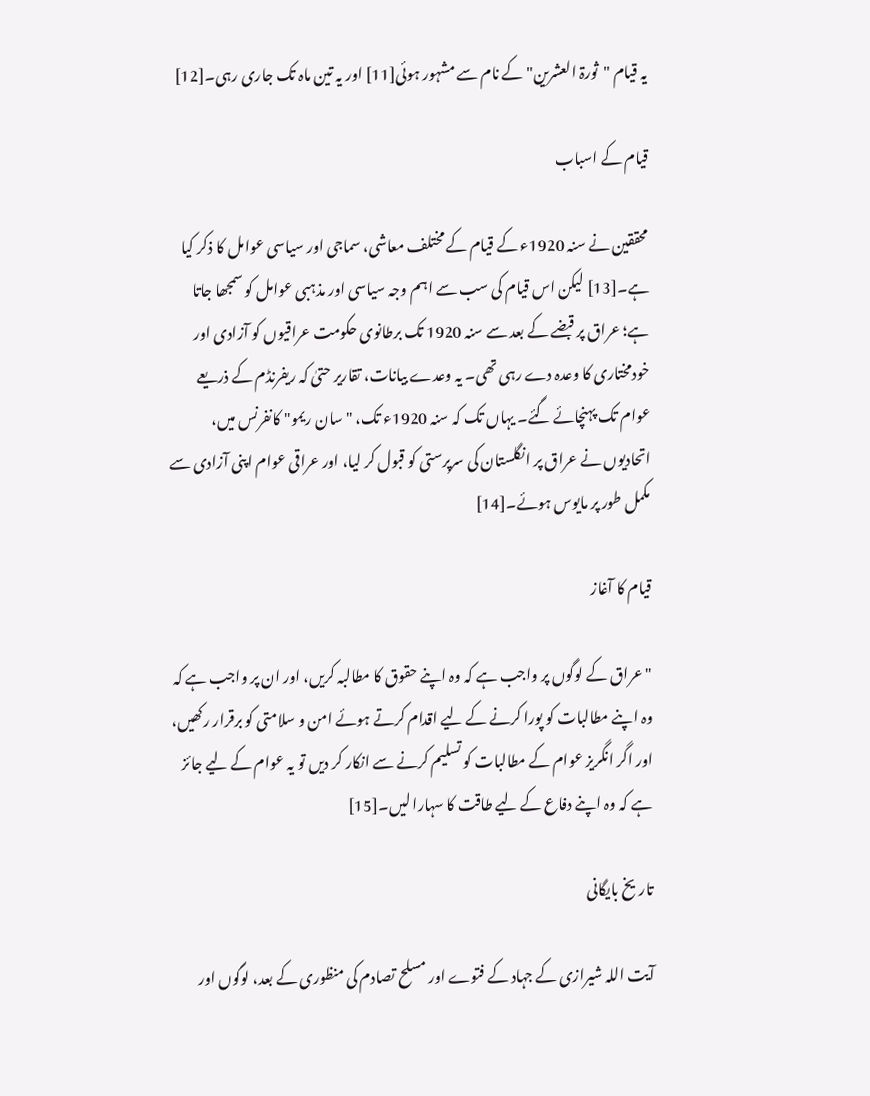یہ قیام "ثورۃ العشرین" کے نام سے مشہور ہوئی[11] اور یہ تین ماہ تک جاری رہی۔[12]

قیام کے اسباب

محققین نے سنہ 1920ء کے قیام کے مختلف معاشی، سماجی اور سیاسی عوامل کا ذکر کیا ہے۔[13] لیکن اس قیام کی سب سے اہم وجہ سیاسی اور مذہبی عوامل کو سمجھا جاتا ہے؛ عراق پر قبضے کے بعد سے سنہ 1920 تک برطانوی حکومت عراقیوں کو آزادی اور خودمختاری کا وعدہ دے رہی تھی۔ یہ وعدے بیانات، تقاریر حتیٰ کہ ریفرنڈم کے ذریعے عوام تک پہنچائے گئے۔ یہاں تک کہ سنہ 1920ء تک، "سان ریمو" کانفرنس میں، اتحادیوں نے عراق پر انگلستان کی سرپرستی کو قبول کر لیا، اور عراقی عوام اپنی آزادی سے مکمل طور پر مایوس ہوئے۔[14]

قیام کا آغاز

"عراق کے لوگوں پر واجب ہے کہ وہ اپنے حقوق کا مطالبہ کریں، اور ان پر واجب ہے کہ وہ اپنے مطالبات کو پورا کرنے کے لیے اقدام کرتے ہوئے امن و سلامتی کو برقرار رکھیں، اور اگر انگریز عوام کے مطالبات کو تسلیم کرنے سے انکار کر دیں تو یہ عوام کے لیے جائز ہے کہ وہ اپنے دفاع کے لیے طاقت کا سہارا لیں۔[15]

تاریخ بایگانی

آیت اللہ شیرازی کے جہاد کے فتوے اور مسلح تصادم کی منظوری کے بعد، لوگوں اور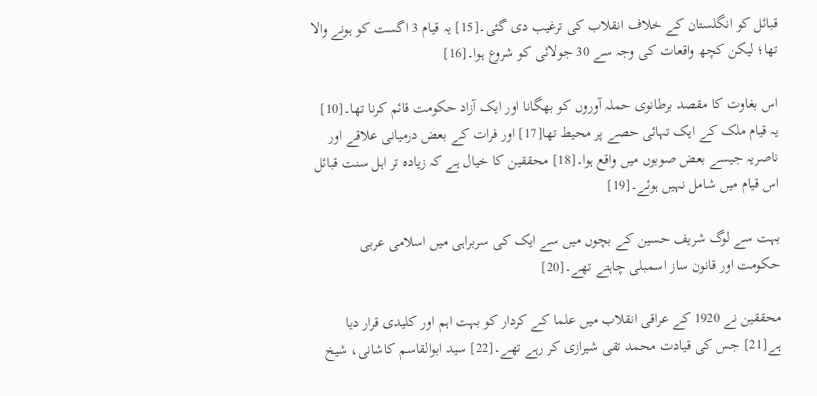قبائل کو انگلستان کے خلاف انقلاب کی ترغیب دی گئی۔[15] یہ قیام 3 اگست کو ہونے والا تھا؛ لیکن کچھ واقعات کی وجہ سے 30 جولائی کو شروع ہوا۔[16]

اس بغاوت کا مقصد برطانوی حملہ آوروں کو بھگانا اور ایک آزاد حکومت قائم کرنا تھا۔[10] یہ قیام ملک کے ایک تہائی حصے پر محیط تھا[17] اور فرات کے بعض درمیانی علاقے اور ناصریہ جیسے بعض صوبوں میں واقع ہوا۔[18] محققین کا خیال ہے کہ زیادہ تر اہل سنت قبائل اس قیام میں شامل نہیں ہوئے۔[19]

بہت سے لوگ شریف حسین کے بچوں میں سے ایک کی سربراہی میں اسلامی عربی حکومت اور قانون ساز اسمبلی چاہتے تھے۔[20]

محققین نے 1920 کے عراقی انقلاب میں علما کے کردار کو بہت اہم اور کلیدی قرار دیا ہے[21] جس کی قیادت محمد تقی شیرازی کر رہے تھے۔[22] سید ابوالقاسم کاشانی، شیخ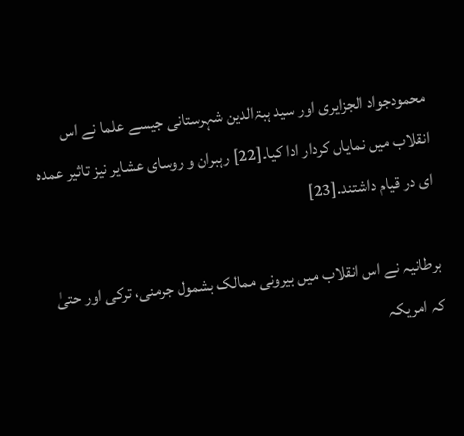محمودجواد الجزایری اور سید ہبۃالدین شہرستانی جیسے علما نے اس انقلاب میں نمایاں کردار ادا کیا۔[22] رہبران و روسای عشایر نیز تاثیر عمدہ ای در قیام داشتند.[23]

برطانیہ نے اس انقلاب میں بیرونی ممالک بشمول جرمنی، ترکی اور حتیٰ کہ امریکہ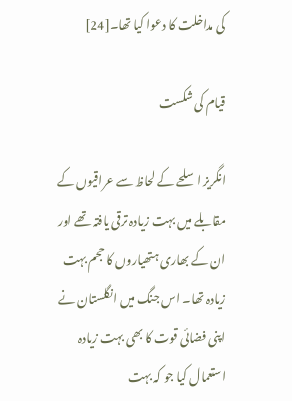کی مداخلت کا دعوا کیا تھا۔[24]

قیام کی شکست

انگریز اسلحے کے لحاظ سے عراقیوں کے مقابلے میں بہت زیادہ ترقی یافتہ تھے اور ان کے بھاری ہتھیاروں کا حجم بہت زیادہ تھا۔ اس جنگ میں انگلستان نے اپنی فضائی قوت کا بھی بہت زیادہ استعمال کیا جو کہ بہت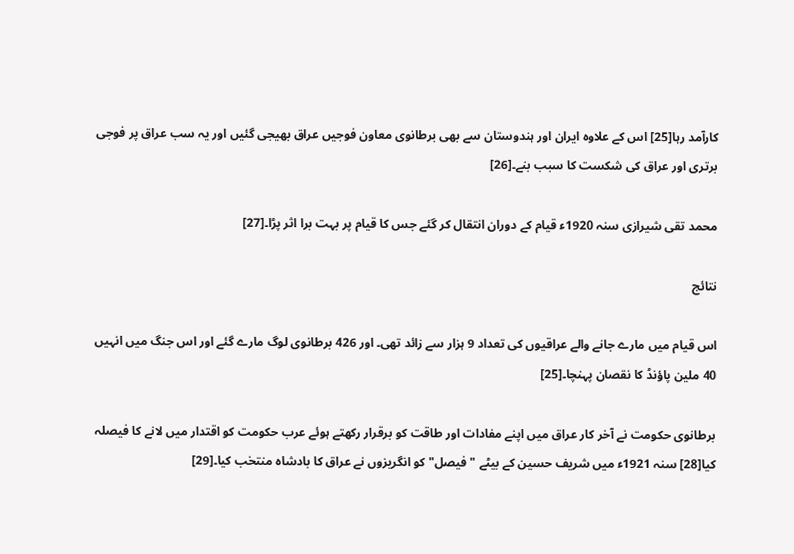کارآمد رہا[25] اس کے علاوہ ایران اور ہندوستان سے بھی برطانوی معاون فوجیں عراق بھیجی گئیں اور یہ سب عراق پر فوجی برتری اور عراق کی شکست کا سبب بنے۔[26]

محمد تقی شیرازی سنہ 1920ء قیام کے دوران انتقال کر گئے جس کا قیام پر بہت برا اثر پڑا۔[27]

نتائج

اس قیام میں مارے جانے والے عراقیوں کی تعداد 9 ہزار سے زائد تھی۔ اور 426 برطانوی لوگ مارے گئے اور اس جنگ میں انہیں 40 ملین پاؤنڈ کا نقصان پہنچا۔[25]

برطانوی حکومت نے آخر کار عراق میں اپنے مفادات اور طاقت کو برقرار رکھتے ہوئے عرب حکومت کو اقتدار میں لانے کا فیصلہ کیا[28] سنہ 1921ء میں شریف حسین کے بیٹے "فیصل" کو انگریزوں نے عراق کا بادشاہ منتخب کیا۔[29]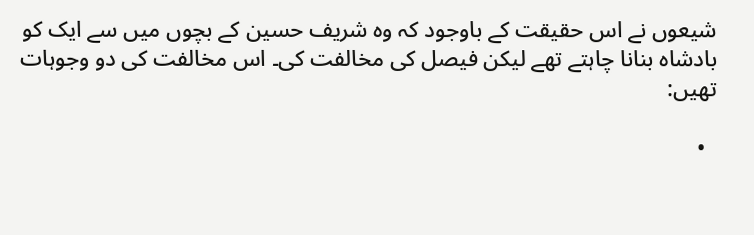شیعوں نے اس حقیقت کے باوجود کہ وہ شریف حسین کے بچوں میں سے ایک کو بادشاہ بنانا چاہتے تھے لیکن فیصل کی مخالفت کی۔ اس مخالفت کی دو وجوہات تھیں:

  •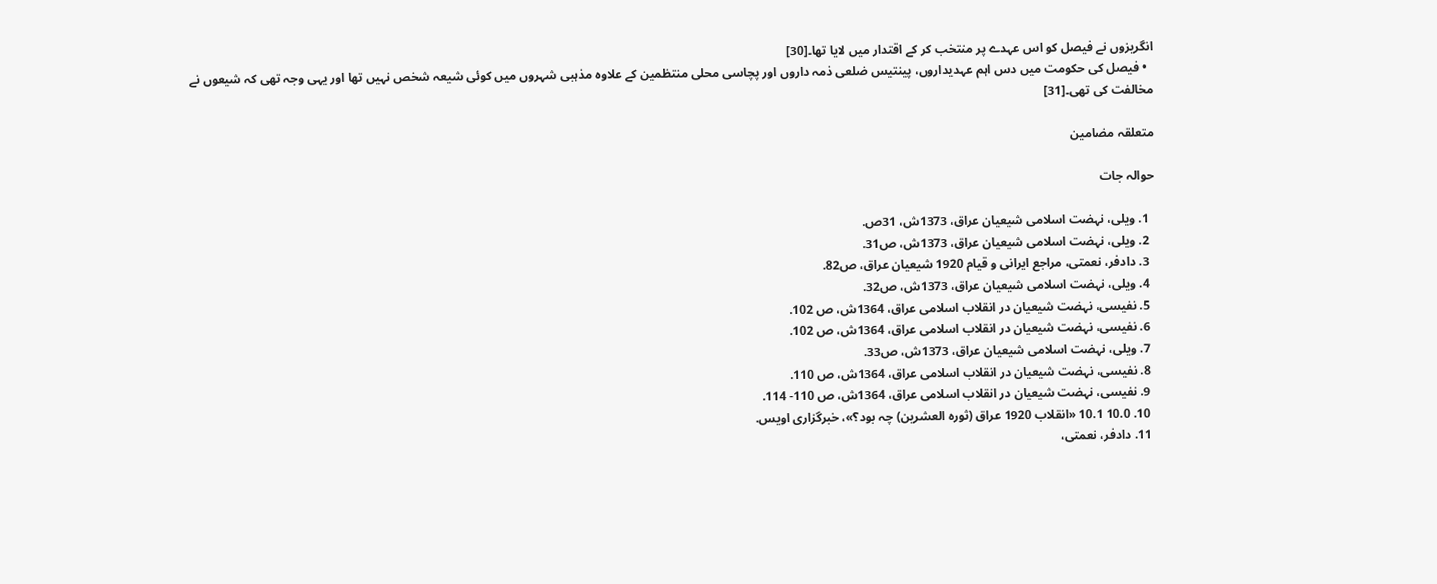انگریزوں نے فیصل کو اس عہدے پر منتخب کر کے اقتدار میں لایا تھا۔[30]
  • فیصل کی حکومت میں دس اہم عہدیداروں، پینتیس ضلعی ذمہ داروں اور پچاسی محلی منتظمین کے علاوہ مذہبی شہروں میں کوئی شیعہ شخص نہیں تھا اور یہی وجہ تھی کہ شیعوں نے مخالفت کی تھی۔[31]

متعلقہ مضامین

حوالہ جات

  1. ویلی، نہضت اسلامی شیعیان عراق، 1373ش، 31ص.
  2. ویلی، نہضت اسلامی شیعیان عراق، 1373ش، ص31.
  3. دادفر، نعمتی، مراجع ایرانی و قیام 1920 شیعیان عراق، ص82.
  4. ویلی، نہضت اسلامی شیعیان عراق، 1373ش، ص32.
  5. نفیسی، نہضت شیعیان در انقلاب اسلامی عراق، 1364ش، ص 102.
  6. نفیسی، نہضت شیعیان در انقلاب اسلامی عراق، 1364ش، ص 102.
  7. ویلی، نہضت اسلامی شیعیان عراق، 1373ش، ص33.
  8. نفیسی، نہضت شیعیان در انقلاب اسلامی عراق، 1364ش، ص 110.
  9. نفیسی، نہضت شیعیان در انقلاب اسلامی عراق، 1364ش، ص 110- 114.
  10. 10.0 10.1 «انقلاب 1920 عراق (ثورہ العشرین) چہ بود؟»، خبرگزاری اویس.
  11. دادفر، نعمتی،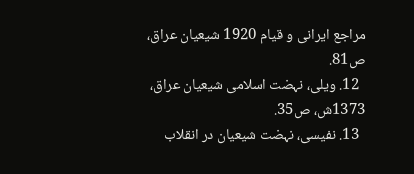مراجع ایرانی و قیام 1920 شیعیان عراق، ص81.
  12. ویلی، نہضت اسلامی شیعیان عراق، 1373ش، ص35.
  13. نفیسی، نہضت شیعیان در انقلاب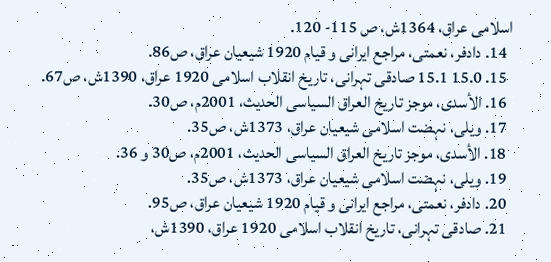اسلامی عراق، 1364ش، ص 115- 120.
  14. دادفر، نعمتی، مراجع ایرانی و قیام 1920 شیعیان عراق، ص86.
  15. 15.0 15.1 صادقی تہرانی، تاریخ انقلاب اسلامی 1920 عراق، 1390ش، ص67.
  16. الأسدی، موجز تاریخ العراق السیاسی الحدیث، 2001م، ص30.
  17. ویلی، نہضت اسلامی شیعیان عراق، 1373ش، ص35.
  18. الأسدی، موجز تاریخ العراق السیاسی الحدیث، 2001م، ص30 و 36.
  19. ویلی، نہضت اسلامی شیعیان عراق، 1373ش، ص35.
  20. دادفر، نعمتی، مراجع ایرانی و قیام 1920 شیعیان عراق، ص95.
  21. صادقی تہرانی، تاریخ انقلاب اسلامی 1920 عراق، 1390ش،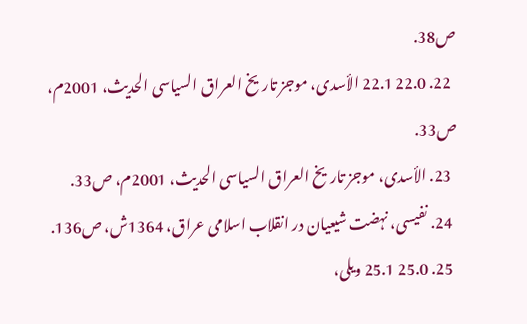ص38.
  22. 22.0 22.1 الأسدی، موجز تاریخ العراق السیاسی الحدیث، 2001م، ص33.
  23. الأسدی، موجز تاریخ العراق السیاسی الحدیث، 2001م، ص33.
  24. نفیسی، نہضت شیعیان در انقلاب اسلامی عراق، 1364ش، ص136.
  25. 25.0 25.1 ویلی،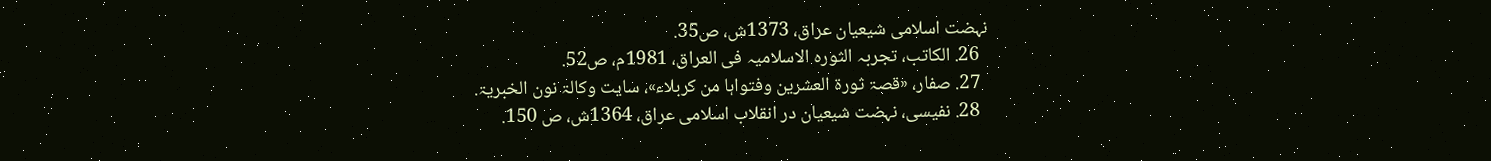نہضت اسلامی شیعیان عراق، 1373ش، ص35.
  26. الکاتب، تجربہ الثورہ الاسلامیہ فی العراق، 1981م، ص52.
  27. صفار، «قصۃ ثورۃ العشرين وفتواہا من كربلاء»، سایت وکالۃ نون الخبریۃ.
  28. نفیسی، نہضت شیعیان در انقلاب اسلامی عراق، 1364ش، ص 150.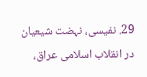29. نفیسی، نہضت شیعیان در انقلاب اسلامی عراق،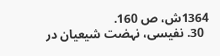1364ش، ص 160.
  30. نفیسی، نہضت شیعیان در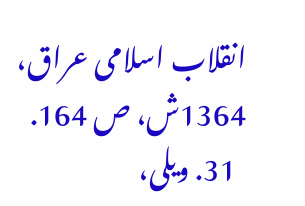انقلاب اسلامی عراق، 1364ش، ص 164.
  31. ویلی،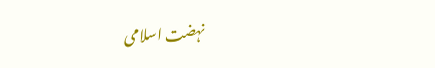نہضت اسلامی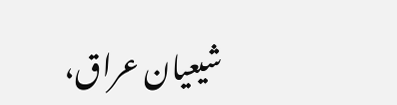شیعیان عراق،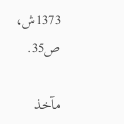1373ش، ص35.

مآخذ